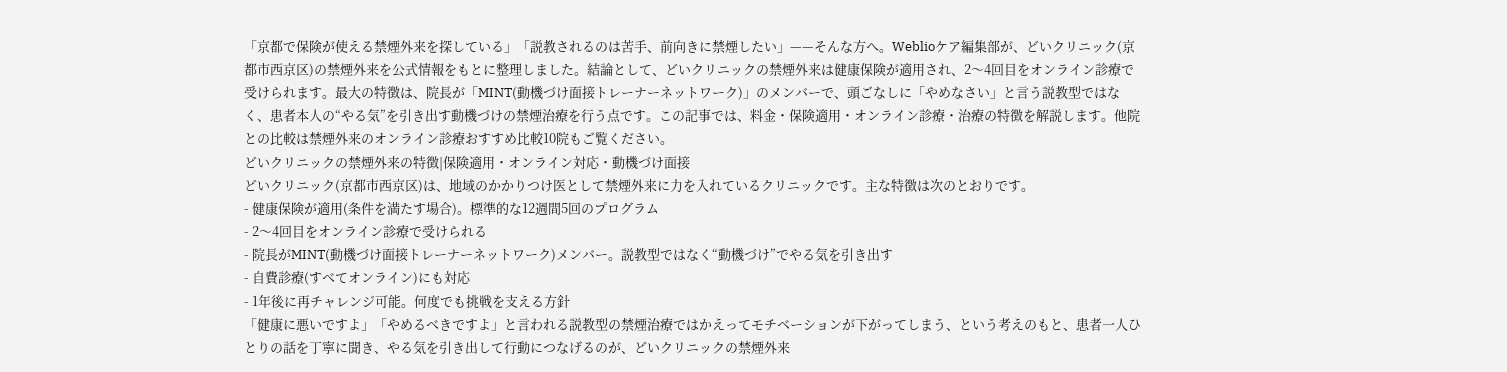「京都で保険が使える禁煙外来を探している」「説教されるのは苦手、前向きに禁煙したい」——そんな方へ。Weblioケア編集部が、どいクリニック(京都市西京区)の禁煙外来を公式情報をもとに整理しました。結論として、どいクリニックの禁煙外来は健康保険が適用され、2〜4回目をオンライン診療で受けられます。最大の特徴は、院長が「MINT(動機づけ面接トレーナーネットワーク)」のメンバーで、頭ごなしに「やめなさい」と言う説教型ではなく、患者本人の“やる気”を引き出す動機づけの禁煙治療を行う点です。この記事では、料金・保険適用・オンライン診療・治療の特徴を解説します。他院との比較は禁煙外来のオンライン診療おすすめ比較10院もご覧ください。
どいクリニックの禁煙外来の特徴|保険適用・オンライン対応・動機づけ面接
どいクリニック(京都市西京区)は、地域のかかりつけ医として禁煙外来に力を入れているクリニックです。主な特徴は次のとおりです。
- 健康保険が適用(条件を満たす場合)。標準的な12週間5回のプログラム
- 2〜4回目をオンライン診療で受けられる
- 院長がMINT(動機づけ面接トレーナーネットワーク)メンバー。説教型ではなく“動機づけ”でやる気を引き出す
- 自費診療(すべてオンライン)にも対応
- 1年後に再チャレンジ可能。何度でも挑戦を支える方針
「健康に悪いですよ」「やめるべきですよ」と言われる説教型の禁煙治療ではかえってモチベーションが下がってしまう、という考えのもと、患者一人ひとりの話を丁寧に聞き、やる気を引き出して行動につなげるのが、どいクリニックの禁煙外来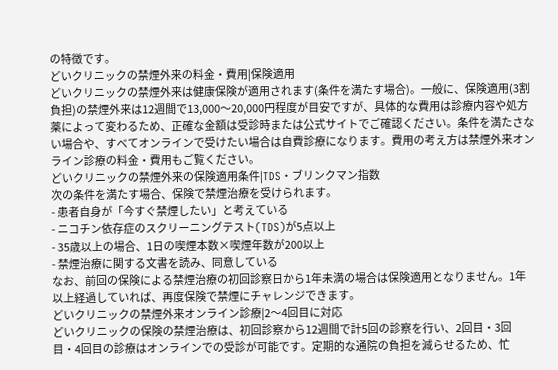の特徴です。
どいクリニックの禁煙外来の料金・費用|保険適用
どいクリニックの禁煙外来は健康保険が適用されます(条件を満たす場合)。一般に、保険適用(3割負担)の禁煙外来は12週間で13,000〜20,000円程度が目安ですが、具体的な費用は診療内容や処方薬によって変わるため、正確な金額は受診時または公式サイトでご確認ください。条件を満たさない場合や、すべてオンラインで受けたい場合は自費診療になります。費用の考え方は禁煙外来オンライン診療の料金・費用もご覧ください。
どいクリニックの禁煙外来の保険適用条件|TDS・ブリンクマン指数
次の条件を満たす場合、保険で禁煙治療を受けられます。
- 患者自身が「今すぐ禁煙したい」と考えている
- ニコチン依存症のスクリーニングテスト(TDS)が5点以上
- 35歳以上の場合、1日の喫煙本数×喫煙年数が200以上
- 禁煙治療に関する文書を読み、同意している
なお、前回の保険による禁煙治療の初回診察日から1年未満の場合は保険適用となりません。1年以上経過していれば、再度保険で禁煙にチャレンジできます。
どいクリニックの禁煙外来オンライン診療|2〜4回目に対応
どいクリニックの保険の禁煙治療は、初回診察から12週間で計5回の診察を行い、2回目・3回目・4回目の診療はオンラインでの受診が可能です。定期的な通院の負担を減らせるため、忙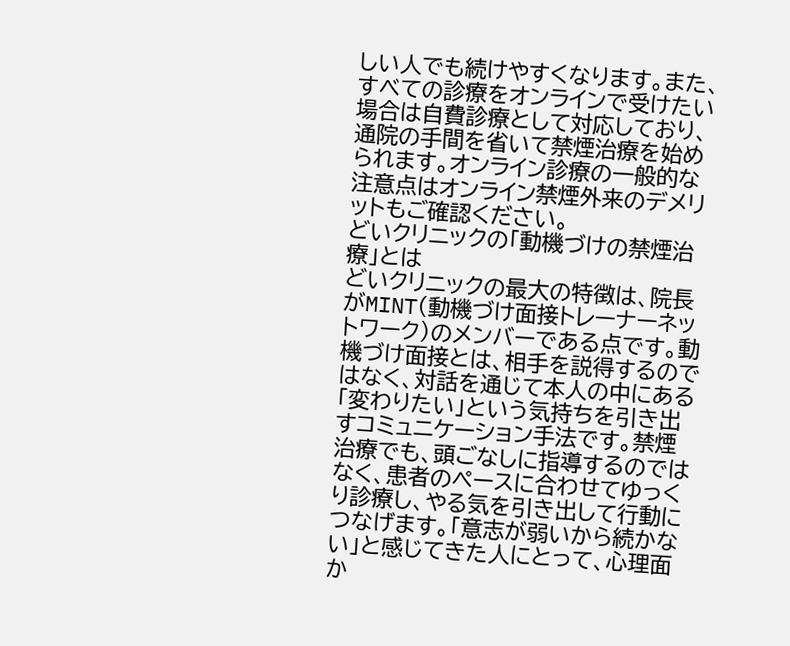しい人でも続けやすくなります。また、すべての診療をオンラインで受けたい場合は自費診療として対応しており、通院の手間を省いて禁煙治療を始められます。オンライン診療の一般的な注意点はオンライン禁煙外来のデメリットもご確認ください。
どいクリニックの「動機づけの禁煙治療」とは
どいクリニックの最大の特徴は、院長がMINT(動機づけ面接トレーナーネットワーク)のメンバーである点です。動機づけ面接とは、相手を説得するのではなく、対話を通じて本人の中にある「変わりたい」という気持ちを引き出すコミュニケーション手法です。禁煙治療でも、頭ごなしに指導するのではなく、患者のペースに合わせてゆっくり診療し、やる気を引き出して行動につなげます。「意志が弱いから続かない」と感じてきた人にとって、心理面か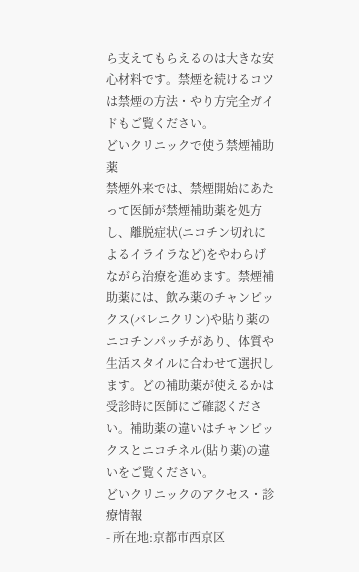ら支えてもらえるのは大きな安心材料です。禁煙を続けるコツは禁煙の方法・やり方完全ガイドもご覧ください。
どいクリニックで使う禁煙補助薬
禁煙外来では、禁煙開始にあたって医師が禁煙補助薬を処方し、離脱症状(ニコチン切れによるイライラなど)をやわらげながら治療を進めます。禁煙補助薬には、飲み薬のチャンピックス(バレニクリン)や貼り薬のニコチンパッチがあり、体質や生活スタイルに合わせて選択します。どの補助薬が使えるかは受診時に医師にご確認ください。補助薬の違いはチャンピックスとニコチネル(貼り薬)の違いをご覧ください。
どいクリニックのアクセス・診療情報
- 所在地:京都市西京区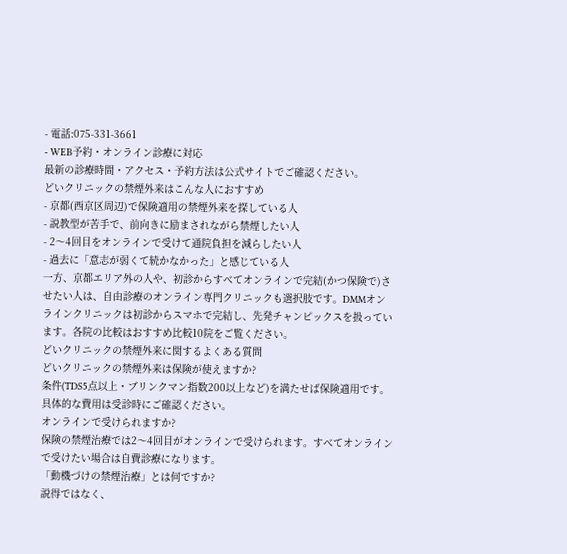- 電話:075-331-3661
- WEB予約・オンライン診療に対応
最新の診療時間・アクセス・予約方法は公式サイトでご確認ください。
どいクリニックの禁煙外来はこんな人におすすめ
- 京都(西京区周辺)で保険適用の禁煙外来を探している人
- 説教型が苦手で、前向きに励まされながら禁煙したい人
- 2〜4回目をオンラインで受けて通院負担を減らしたい人
- 過去に「意志が弱くて続かなかった」と感じている人
一方、京都エリア外の人や、初診からすべてオンラインで完結(かつ保険で)させたい人は、自由診療のオンライン専門クリニックも選択肢です。DMMオンラインクリニックは初診からスマホで完結し、先発チャンピックスを扱っています。各院の比較はおすすめ比較10院をご覧ください。
どいクリニックの禁煙外来に関するよくある質問
どいクリニックの禁煙外来は保険が使えますか?
条件(TDS5点以上・ブリンクマン指数200以上など)を満たせば保険適用です。具体的な費用は受診時にご確認ください。
オンラインで受けられますか?
保険の禁煙治療では2〜4回目がオンラインで受けられます。すべてオンラインで受けたい場合は自費診療になります。
「動機づけの禁煙治療」とは何ですか?
説得ではなく、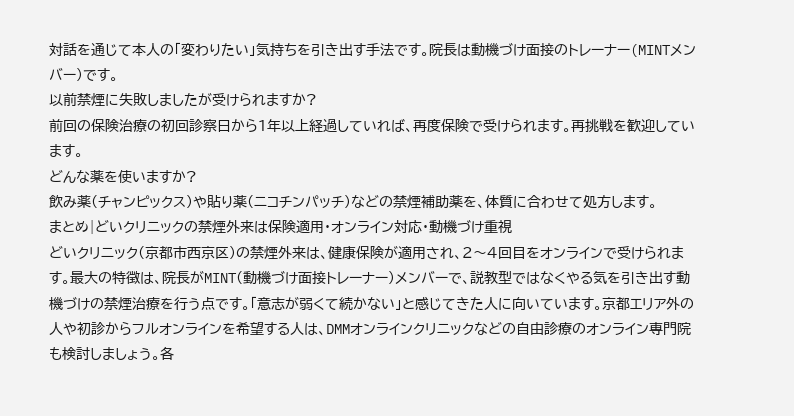対話を通じて本人の「変わりたい」気持ちを引き出す手法です。院長は動機づけ面接のトレーナー(MINTメンバー)です。
以前禁煙に失敗しましたが受けられますか?
前回の保険治療の初回診察日から1年以上経過していれば、再度保険で受けられます。再挑戦を歓迎しています。
どんな薬を使いますか?
飲み薬(チャンピックス)や貼り薬(ニコチンパッチ)などの禁煙補助薬を、体質に合わせて処方します。
まとめ|どいクリニックの禁煙外来は保険適用・オンライン対応・動機づけ重視
どいクリニック(京都市西京区)の禁煙外来は、健康保険が適用され、2〜4回目をオンラインで受けられます。最大の特徴は、院長がMINT(動機づけ面接トレーナー)メンバーで、説教型ではなくやる気を引き出す動機づけの禁煙治療を行う点です。「意志が弱くて続かない」と感じてきた人に向いています。京都エリア外の人や初診からフルオンラインを希望する人は、DMMオンラインクリニックなどの自由診療のオンライン専門院も検討しましょう。各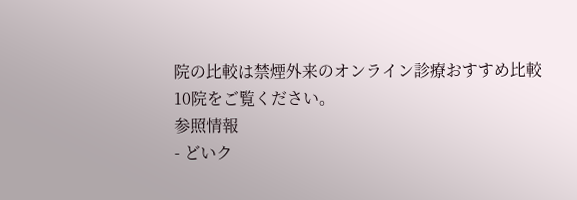院の比較は禁煙外来のオンライン診療おすすめ比較10院をご覧ください。
参照情報
- どいク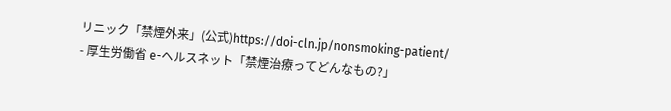リニック「禁煙外来」(公式)https://doi-cln.jp/nonsmoking-patient/
- 厚生労働省 e-ヘルスネット「禁煙治療ってどんなもの?」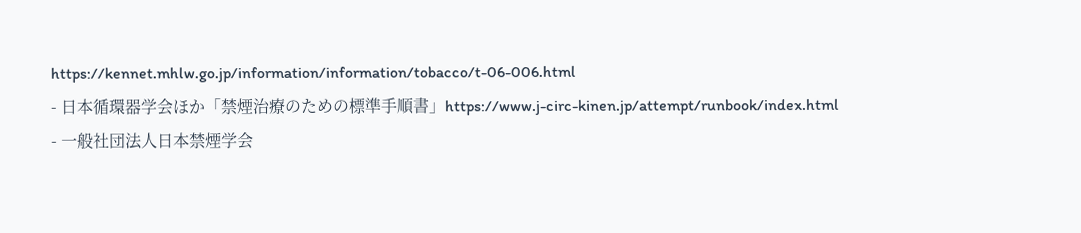https://kennet.mhlw.go.jp/information/information/tobacco/t-06-006.html
- 日本循環器学会ほか「禁煙治療のための標準手順書」https://www.j-circ-kinen.jp/attempt/runbook/index.html
- 一般社団法人日本禁煙学会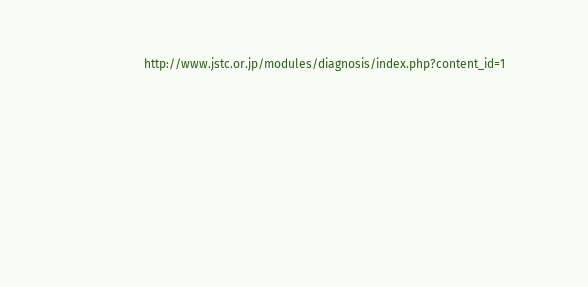http://www.jstc.or.jp/modules/diagnosis/index.php?content_id=1